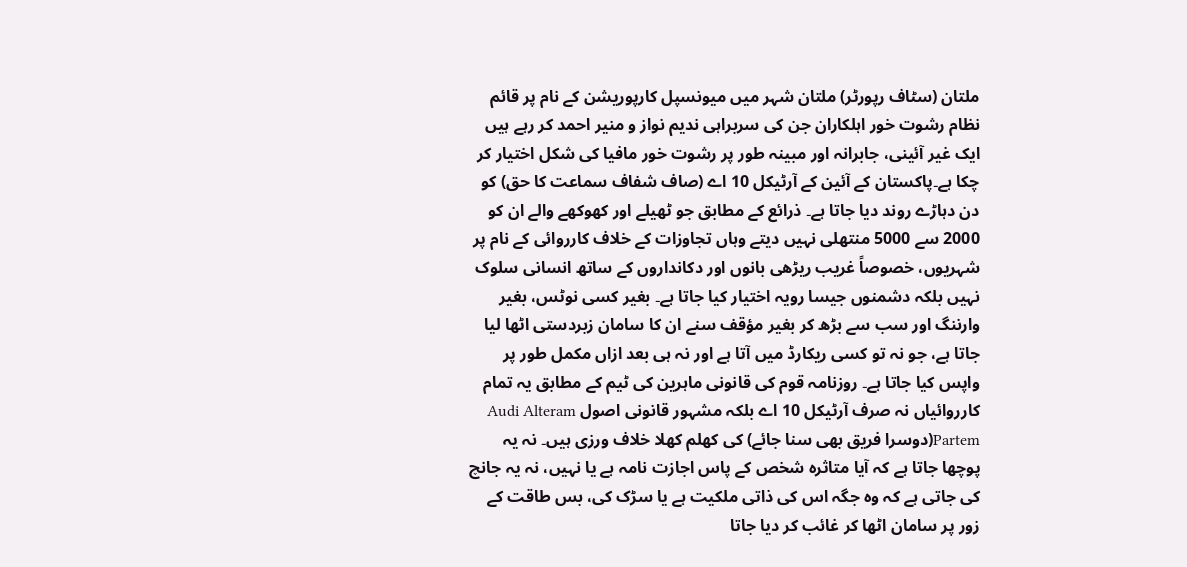ملتان (سٹاف رپورٹر) ملتان شہر میں میونسپل کارپوریشن کے نام پر قائم نظام رشوت خور اہلکاران جن کی سربراہی ندیم نواز و منیر احمد کر رہے ہیں ایک غیر آئینی، جابرانہ اور مبینہ طور پر رشوت خور مافیا کی شکل اختیار کر چکا ہے۔پاکستان کے آئین کے آرٹیکل 10 اے (صاف شفاف سماعت کا حق) کو دن دہاڑے روند دیا جاتا ہے۔ ذرائع کے مطابق جو ٹھیلے اور کھوکھے والے ان کو 2000 سے 5000 منتھلی نہیں دیتے وہاں تجاوزات کے خلاف کارروائی کے نام پر شہریوں، خصوصاً غریب ریڑھی بانوں اور دکانداروں کے ساتھ انسانی سلوک نہیں بلکہ دشمنوں جیسا رویہ اختیار کیا جاتا ہے۔ بغیر کسی نوٹس، بغیر وارننگ اور سب سے بڑھ کر بغیر مؤقف سنے ان کا سامان زبردستی اٹھا لیا جاتا ہے، جو نہ تو کسی ریکارڈ میں آتا ہے اور نہ ہی بعد ازاں مکمل طور پر واپس کیا جاتا ہے۔ روزنامہ قوم کی قانونی ماہرین کی ٹیم کے مطابق یہ تمام کارروائیاں نہ صرف آرٹیکل 10 اے بلکہ مشہور قانونی اصول Audi Alteram Partem(دوسرا فریق بھی سنا جائے) کی کھلم کھلا خلاف ورزی ہیں۔ نہ یہ پوچھا جاتا ہے کہ آیا متاثرہ شخص کے پاس اجازت نامہ ہے یا نہیں، نہ یہ جانچ کی جاتی ہے کہ وہ جگہ اس کی ذاتی ملکیت ہے یا سڑک کی، بس طاقت کے زور پر سامان اٹھا کر غائب کر دیا جاتا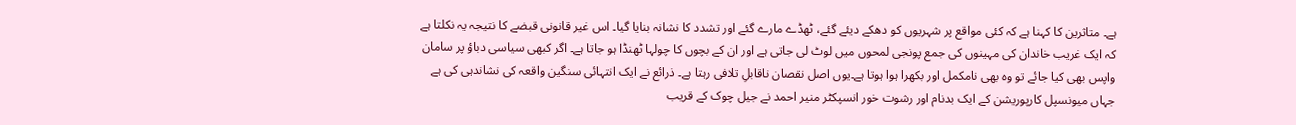ہے۔ متاثرین کا کہنا ہے کہ کئی مواقع پر شہریوں کو دھکے دیئے گئے، ٹھڈے مارے گئے اور تشدد کا نشانہ بنایا گیا۔ اس غیر قانونی قبضے کا نتیجہ یہ نکلتا ہے کہ ایک غریب خاندان کی مہینوں کی جمع پونجی لمحوں میں لوٹ لی جاتی ہے اور ان کے بچوں کا چولہا ٹھنڈا ہو جاتا ہے۔ اگر کبھی سیاسی دباؤ پر سامان واپس بھی کیا جائے تو وہ بھی نامکمل اور بکھرا ہوا ہوتا ہے۔یوں اصل نقصان ناقابلِ تلافی رہتا ہے۔ ذرائع نے ایک انتہائی سنگین واقعہ کی نشاندہی کی ہے جہاں میونسپل کارپوریشن کے ایک بدنام اور رشوت خور انسپکٹر منیر احمد نے جیل چوک کے قریب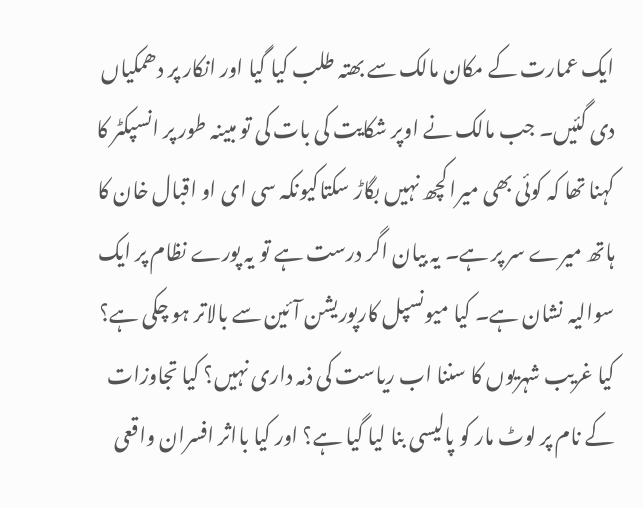ایک عمارت کے مکان مالک سے بھتہ طلب کیا گیا اور انکار پر دھمکیاں دی گئیں۔ جب مالک نے اوپر شکایت کی بات کی تو مبینہ طور پر انسپکٹر کا کہنا تھا کہ کوئی بھی میرا کچھ نہیں بگاڑ سکتاکیونکہ سی ای او اقبال خان کا ہاتھ میرے سر پر ہے۔ یہ بیان اگر درست ہے تو یہ پورے نظام پر ایک سوالیہ نشان ہے۔ کیا میونسپل کارپوریشن آئین سے بالاتر ہو چکی ہے؟ کیا غریب شہریوں کا سننا اب ریاست کی ذمہ داری نہیں؟ کیا تجاوزات کے نام پر لوٹ مار کو پالیسی بنا لیا گیا ہے؟ اور کیا بااثر افسران واقعی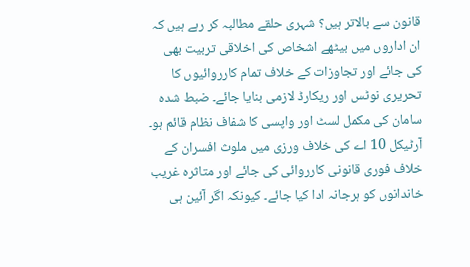قانون سے بالاتر ہیں؟ شہری حلقے مطالبہ کر رہے ہیں کہ ان اداروں میں بیٹھے اشخاص کی اخلاقی تربیت بھی کی جائے اور تجاوزات کے خلاف تمام کارروائیوں کا تحریری نوٹس اور ریکارڈ لازمی بنایا جائے۔ ضبط شدہ سامان کی مکمل لسٹ اور واپسی کا شفاف نظام قائم ہو۔ آرٹیکل 10 اے کی خلاف ورزی میں ملوث افسران کے خلاف فوری قانونی کارروائی کی جائے اور متاثرہ غریب خاندانوں کو ہرجانہ ادا کیا جائے۔ کیونکہ اگر آئین ہی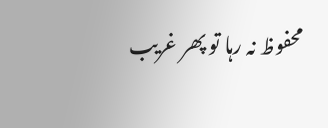محفوظ نہ رہا تو پھر غریب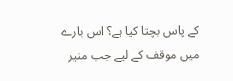کے پاس بچتا کیا ہے؟ اس بارے میں موقف کے لیے جب منیر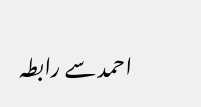احمد سے رابطہ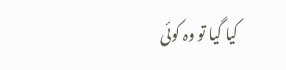کیا گیا تو وہ کوئی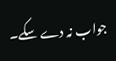جواب نہ دے سکے۔